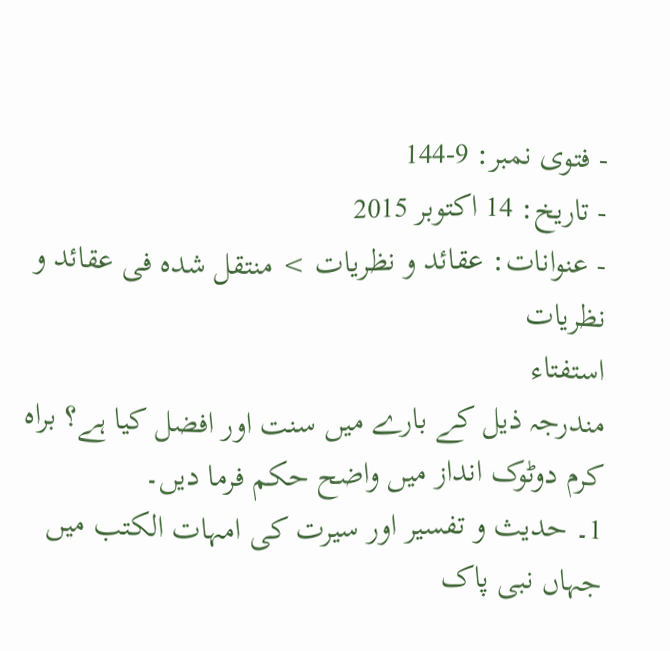- فتوی نمبر: 9-144
- تاریخ: 14 اکتوبر 2015
- عنوانات: عقائد و نظریات > منتقل شدہ فی عقائد و نظریات
استفتاء
مندرجہ ذیل کے بارے میں سنت اور افضل کیا ہے؟ براہ کرم دوٹوک انداز میں واضح حکم فرما دیں۔
1۔ حدیث و تفسیر اور سیرت کی امہات الکتب میں جہاں نبی پاک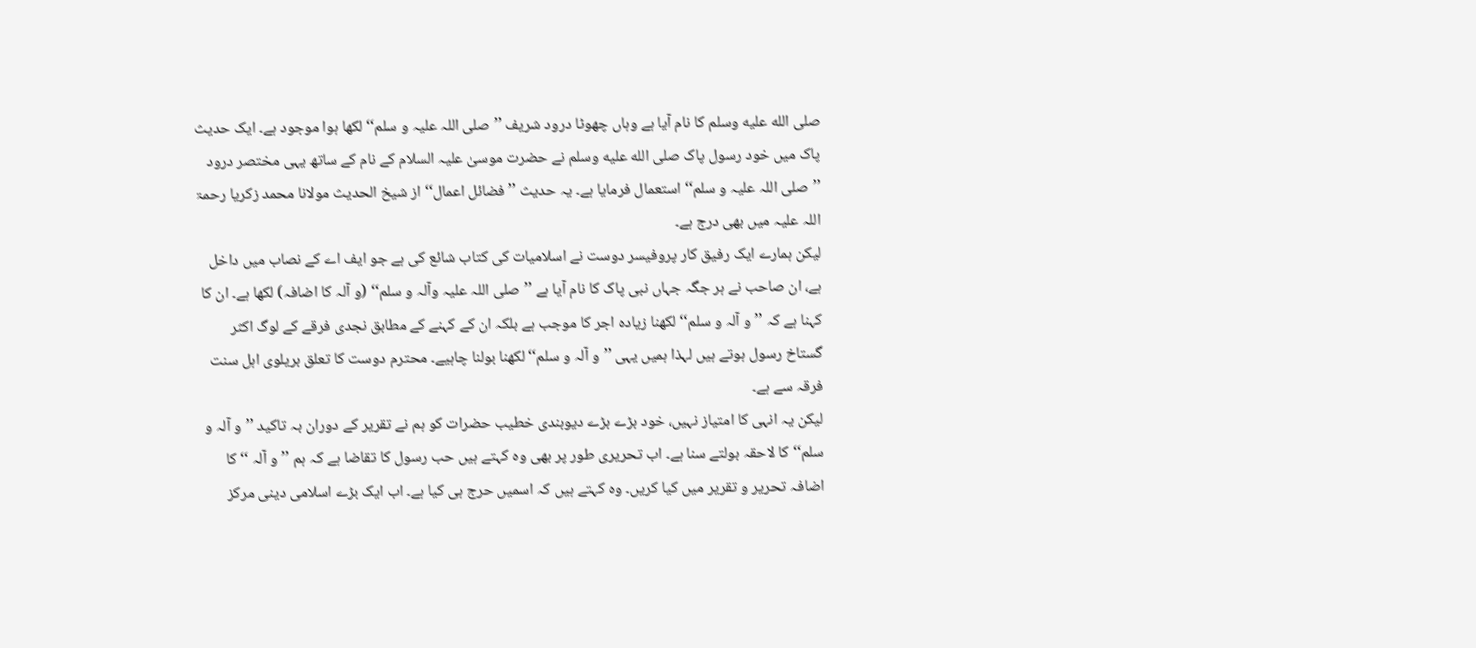صلى الله عليه وسلم کا نام آیا ہے وہاں چھوٹا درود شریف ’’صلی اللہ علیہ و سلم‘‘ لکھا ہوا موجود ہے۔ ایک حدیث پاک میں خود رسول پاک صلى الله عليه وسلم نے حضرت موسیٰ علیہ السلام کے نام کے ساتھ یہی مختصر درود ’’صلی اللہ علیہ و سلم‘‘ استعمال فرمایا ہے۔ یہ حدیث ’’فضائل اعمال‘‘ از شیخ الحدیث مولانا محمد زکریا رحمۃ اللہ علیہ میں بھی درج ہے۔
لیکن ہمارے ایک رفیق کار پروفیسر دوست نے اسلامیات کی کتاب شائع کی ہے جو ایف اے کے نصاب میں داخل ہے، ان صاحب نے ہر جگہ جہاں نبی پاک کا نام آیا ہے ’’صلی اللہ علیہ وآلہ و سلم‘‘ (و آلہ کا اضافہ) لکھا ہے۔ ان کا کہنا ہے کہ ’’و آلہ و سلم‘‘ لکھنا زیادہ اجر کا موجب ہے بلکہ ان کے کہنے کے مطابق نجدی فرقے کے لوگ اکثر گستاخ رسول ہوتے ہیں لہذا ہمیں یہی ’’و آلہ و سلم‘‘ لکھنا بولنا چاہیے۔ محترم دوست کا تعلق بریلوی اہل سنت فرقہ سے ہے۔
لیکن یہ انہی کا امتیاز نہیں، خود بڑے بڑے دیوبندی خطیب حضرات کو ہم نے تقریر کے دوران بہ تاکید ’’و آلہ و سلم‘‘ کا لاحقہ بولتے سنا ہے۔ اب تحریری طور پر بھی وہ کہتے ہیں حب رسول کا تقاضا ہے کہ ہم ’’و آلہ ‘‘ کا اضافہ تحریر و تقریر میں کیا کریں۔ وہ کہتے ہیں کہ اسمیں حرج ہی کیا ہے۔ اب ایک بڑے اسلامی دینی مرکز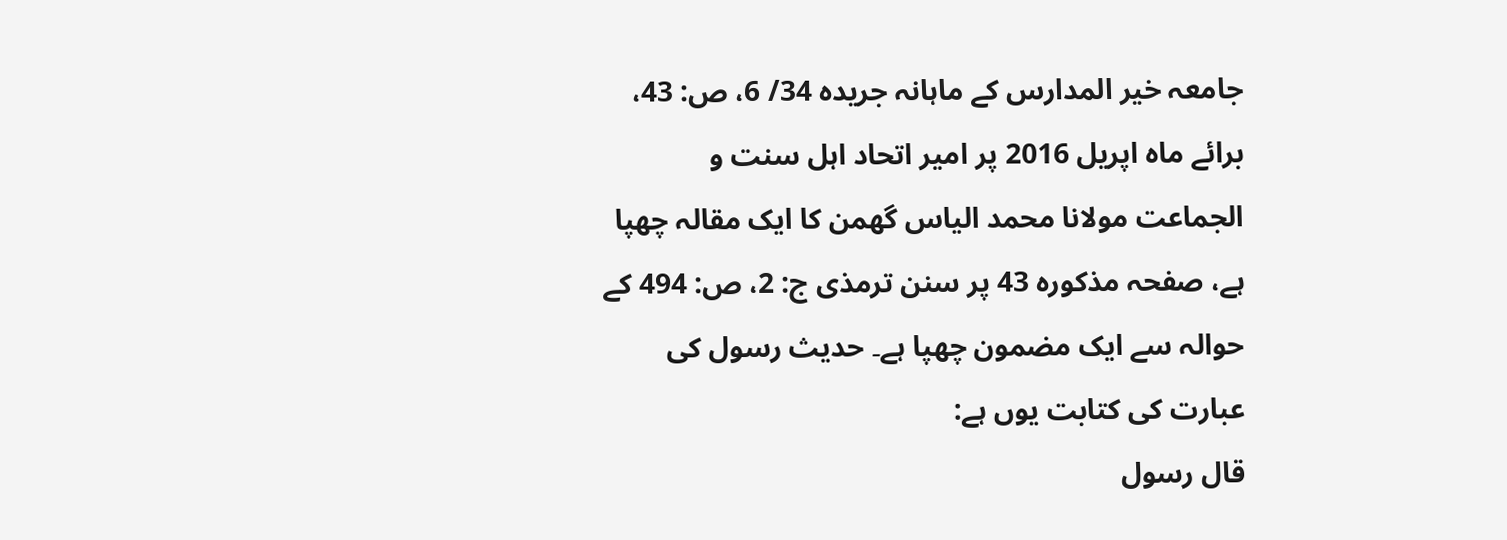جامعہ خیر المدارس کے ماہانہ جریدہ 34/ 6، ص: 43، برائے ماہ اپریل 2016 پر امیر اتحاد اہل سنت و الجماعت مولانا محمد الیاس گھمن کا ایک مقالہ چھپا ہے، صفحہ مذکورہ 43 پر سنن ترمذی ج: 2، ص: 494 کے حوالہ سے ایک مضمون چھپا ہے۔ حدیث رسول کی عبارت کی کتابت یوں ہے:
قال رسول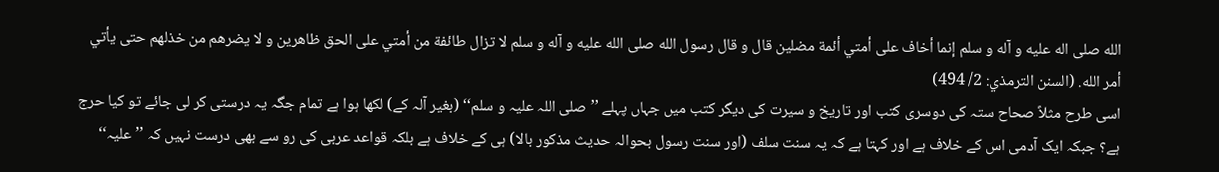الله صلى اله عليه و آله و سلم إنما أخاف على أمتي أئمة مضلين قال و قال رسول الله صلى الله عليه و آله و سلم لا تزال طائفة من أمتي على الحق ظاهرين و لا يضرهم من خذلهم حتى يأتي أمر الله. (السنن الترمذي: 2/ 494)
اسی طرح مثلاً صحاح ستہ کی دوسری کتب اور تاریخ و سیرت کی دیگر کتب میں جہاں پہلے ’’صلی اللہ علیہ و سلم‘‘ (بغیر آلہ کے) لکھا ہوا ہے تمام جگہ یہ درستی کر لی جائے تو کیا حرج ہے؟ جبکہ ایک آدمی اس کے خلاف ہے اور کہتا ہے کہ یہ سنت سلف (اور سنت رسول بحوالہ حدیث مذکور بالا) ہی کے خلاف ہے بلکہ قواعد عربی کی رو سے بھی درست نہیں کہ ’’علیہ‘‘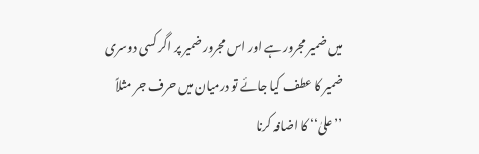میں ضمیر مجرور ہے اور اس مجرور ضمیر پر اگر کسی دوسری ضمیر کا عطف کیا جائے تو درمیان میں حرف جر مثلاً ’’علیٰ‘‘ کا اضافہ کرنا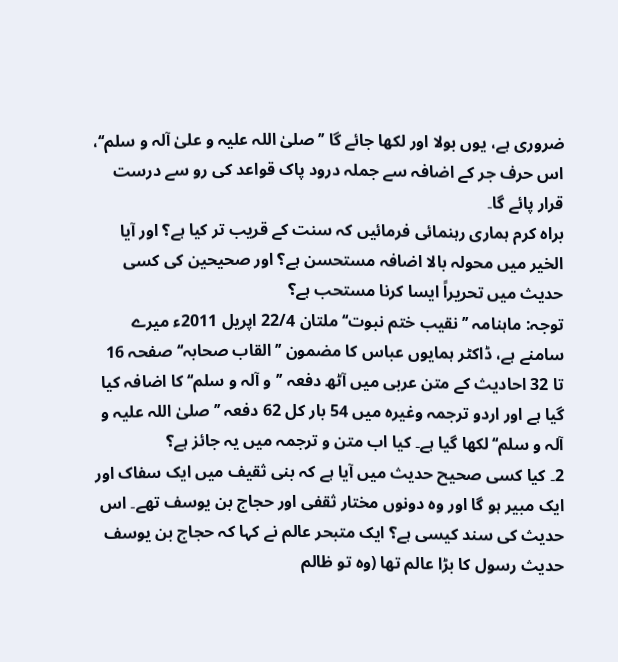ضروری ہے، یوں بولا اور لکھا جائے گا ’’صلیٰ اللہ علیہ و علیٰ آلہ و سلم‘‘، اس حرف جر کے اضافہ سے جملہ درود پاک قواعد کی رو سے درست قرار پائے گا۔
براہ کرم ہماری رہنمائی فرمائیں کہ سنت کے قریب تر کیا ہے؟ اور آیا الخیر میں محولہ بالا اضافہ مستحسن ہے؟ اور صحیحین کی کسی حدیث میں تحریراً ایسا کرنا مستحب ہے؟
توجہ: ماہنامہ ’’نقیب ختم نبوت‘‘ ملتان 22/4 اپریل 2011ء میرے سامنے ہے، ڈاکٹر ہمایوں عباس کا مضمون ’’القاب صحابہ‘‘ صفحہ 16 تا 32 احادیث کے متن عربی میں آٹھ دفعہ ’’و آلہ و سلم‘‘ کا اضافہ کیا گیا ہے اور اردو ترجمہ وغیرہ میں 54 بار کل 62 دفعہ ’’صلیٰ اللہ علیہ و آلہ و سلم‘‘لکھا گیا ہے۔ کیا اب متن و ترجمہ میں یہ جائز ہے؟
2۔ کیا کسی صحیح حدیث میں آیا ہے کہ بنی ثقیف میں ایک سفاک اور ایک مبیر ہو گا اور وہ دونوں مختار ثقفی اور حجاج بن یوسف تھے۔ اس حدیث کی سند کیسی ہے؟ ایک متبحر عالم نے کہا کہ حجاج بن یوسف حدیث رسول کا بڑا عالم تھا (وہ تو ظالم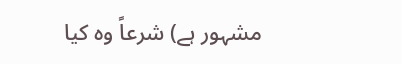مشہور ہے) شرعاً وہ کیا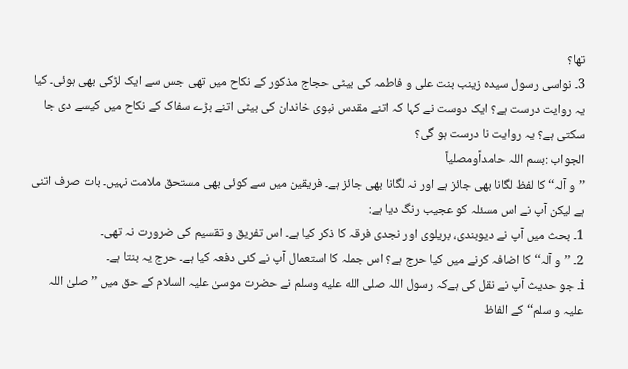تھا؟
3۔ نواسی رسول سیدہ زینب بنت علی و فاطمہ کی بیٹی حجاج مذکور کے نکاح میں تھی جس سے ایک لڑکی بھی ہوئی۔ کیا یہ روایت درست ہے؟ ایک دوست نے کہا کہ اتنے مقدس نبوی خاندان کی بیٹی اتنے بڑے سفاک کے نکاح میں کیسے دی جا سکتی ہے؟ یہ روایت نا درست ہو گی؟
الجواب :بسم اللہ حامداًومصلیاً
’’و آلہ‘‘ کا لفظ لگانا بھی جائز ہے اور نہ لگانا بھی جائز ہے۔ فریقین میں سے کوئی بھی مستحق ملامت نہیں۔ بات صرف اتنی ہے لیکن آپ نے اس مسئلہ کو عجیب رنگ دیا ہے:
1۔ بحث میں آپ نے دیوبندی، بریلوی اور نجدی فرقہ کا ذکر کیا ہے۔ اس تفریق و تقسیم کی ضرورت نہ تھی۔
2۔ ’’و آلہ‘‘ کا اضافہ کرنے میں کیا حرج ہے؟ اس جملہ کا استعمال آپ نے کئی دفعہ کیا ہے۔ حرج یہ بنتا ہے۔
i۔ جو حدیث آپ نے نقل کی ہےکہ رسول اللہ صلى الله عليه وسلم نے حضرت موسیٰ علیہ السلام کے حق میں ’’صلیٰ اللہ علیہ و سلم‘‘ کے الفاظ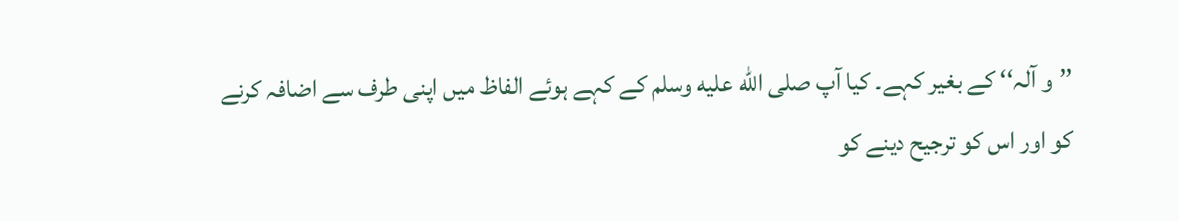’’و آلہ‘‘ کے بغیر کہے۔ کیا آپ صلى الله عليه وسلم کے کہے ہوئے الفاظ میں اپنی طرف سے اضافہ کرنے کو اور اس کو ترجیح دینے کو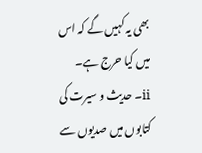بھی یہ کہیں گے کہ اس میں کیا حرج ہے۔
ii۔ حدیث و سیرت کی کتابوں میں صدیوں سے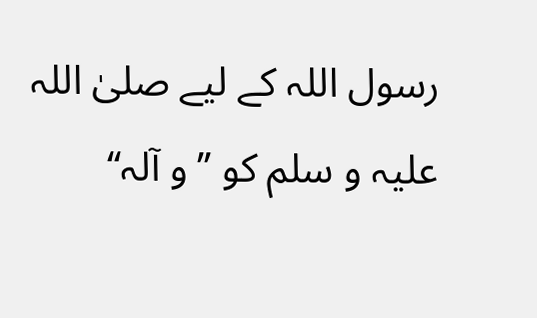رسول اللہ کے لیے صلیٰ اللہ علیہ و سلم کو ’’و آلہ‘‘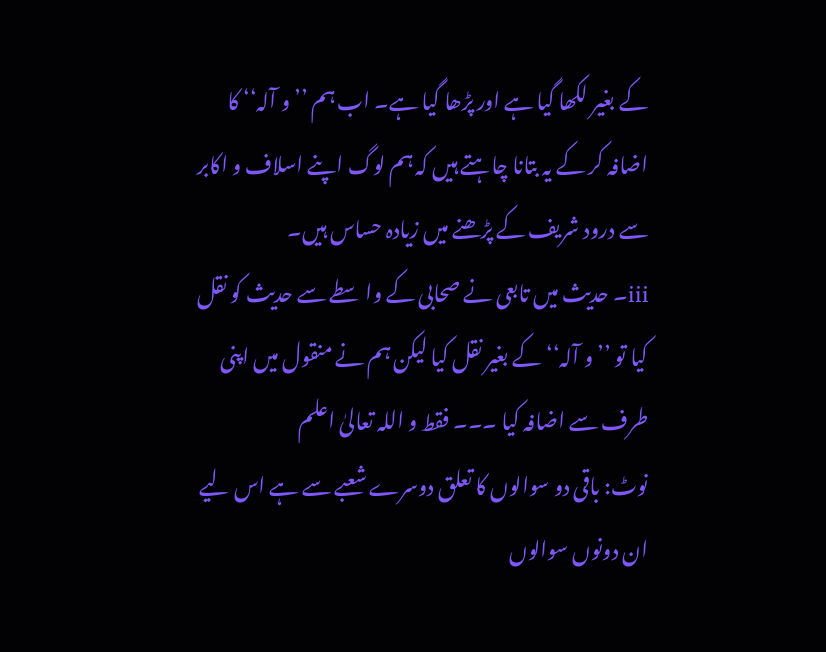کے بغیر لکھا گیا ہے اور پڑھا گیا ہے۔ اب ہم ’’و آلہ‘‘ کا اضافہ کر کے یہ بتانا چاہتے ہیں کہ ہم لوگ اپنے اسلاف و اکابر سے درود شریف کے پڑھنے میں زیادہ حساس ہیں۔
iii۔ حدیث میں تابعی نے صحابی کے واسطے سے حدیث کو نقل کیا تو ’’و آلہ‘‘ کے بغیر نقل کیا لیکن ہم نے منقول میں اپنی طرف سے اضافہ کیا ۔۔۔ فقط و اللہ تعالیٰ اعلم
نوٹ: باقی دو سوالوں کا تعلق دوسرے شعبے سے ہے اس لیے ان دونوں سوالوں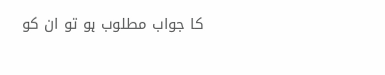کا جواب مطلوب ہو تو ان کو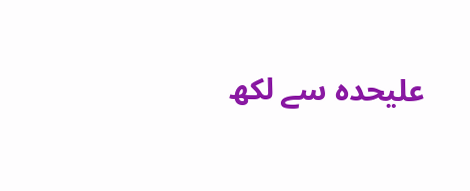علیحدہ سے لکھ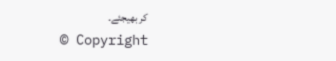کر بھیجئے۔
© Copyright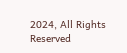2024, All Rights Reserved